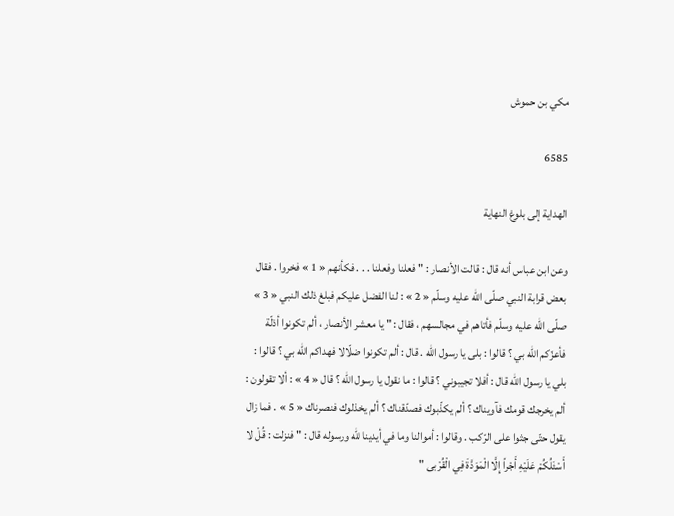مكي بن حموش

6585

الهداية إلى بلوغ النهاية

وعن ابن عباس أنه قال : قالت الأنصار : " فعلنا وفعلنا . . . فكأنهم « 1 » فخروا . فقال بعض قرابة النبي صلّى اللّه عليه وسلّم « 2 » : لنا الفضل عليكم فبلغ ذلك النبي « 3 » صلّى اللّه عليه وسلّم فأتاهم في مجالسهم ، فقال : " يا معشر الأنصار ، ألم تكونوا أذلّة فأعزّكم اللّه بي ؟ قالوا : بلى يا رسول اللّه . قال : ألم تكونوا ضلّالا فهداكم اللّه بي ؟ قالوا : بلي يا رسول اللّه قال : أفلا تجيبوني ؟ قالوا : ما نقول يا رسول اللّه ؟ قال « 4 » : ألا تقولون : ألم يخرجك قومك فآويناك ؟ ألم يكذّبوك فصدّقناك ؟ ألم يخذلوك فنصرناك « 5 » . فما زال يقول حتّى جثوا على الرّكب . وقالوا : أموالنا وما في أيدينا للّه ورسوله قال : " فنزلت : قُلْ لا أَسْئَلُكُمْ عَلَيْهِ أَجْراً إِلَّا الْمَوَدَّةَ فِي الْقُرْبى "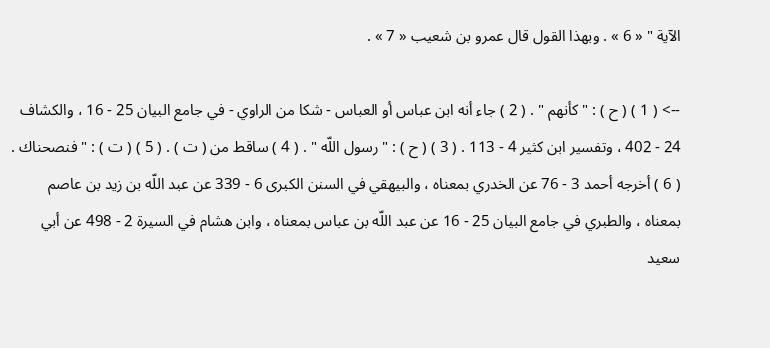الآية " « 6 » . وبهذا القول قال عمرو بن شعيب « 7 » .

--> ( 1 ) ( ح ) : " كأنهم " . ( 2 ) جاء أنه ابن عباس أو العباس - شكا من الراوي - في جامع البيان 25 - 16 ، والكشاف 24 - 402 ، وتفسير ابن كثير 4 - 113 . ( 3 ) ( ح ) : " رسول اللّه " . ( 4 ) ساقط من ( ت ) . ( 5 ) ( ت ) : " فنصحناك . ( 6 ) أخرجه أحمد 3 - 76 عن الخدري بمعناه ، والبيهقي في السنن الكبرى 6 - 339 عن عبد اللّه بن زيد بن عاصم بمعناه ، والطبري في جامع البيان 25 - 16 عن عبد اللّه بن عباس بمعناه ، وابن هشام في السيرة 2 - 498 عن أبي سعيد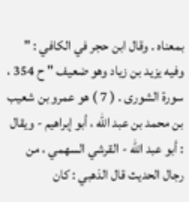بمعناه . وقال ابن حجر في الكافي : " وفيه يزيد بن زياد وهو ضعيف " ح 354 ، سورة الشورى . ( 7 ) هو عمرو بن شعيب بن محمد بن عبد اللّه ، أبو إبراهيم - ويقال : أبو عبد اللّه - القرشي السهمي ، من رجال الحديث قال الذهبي : كان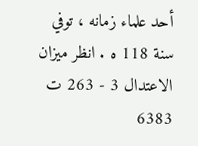أحد علماء زمانه ، توفي سنة 118 ه . انظر ميزان الاعتدال 3 - 263 ت 6383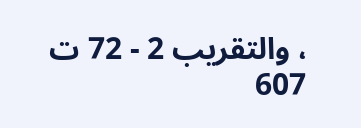، والتقريب 2 - 72 ت 607